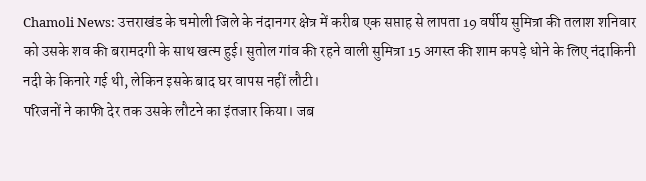Chamoli News: उत्तराखंड के चमोली जिले के नंदानगर क्षेत्र में करीब एक सप्ताह से लापता 19 वर्षीय सुमित्रा की तलाश शनिवार को उसके शव की बरामदगी के साथ खत्म हुई। सुतोल गांव की रहने वाली सुमित्रा 15 अगस्त की शाम कपड़े धोने के लिए नंदाकिनी नदी के किनारे गई थी, लेकिन इसके बाद घर वापस नहीं लौटी।
परिजनों ने काफी देर तक उसके लौटने का इंतजार किया। जब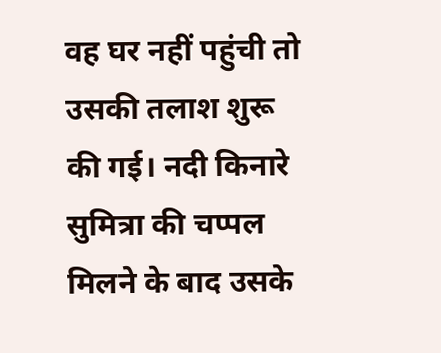वह घर नहीं पहुंची तो उसकी तलाश शुरू की गई। नदी किनारे सुमित्रा की चप्पल मिलने के बाद उसके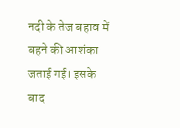नदी के तेज बहाव में बहने की आशंका जताई गई। इसके बाद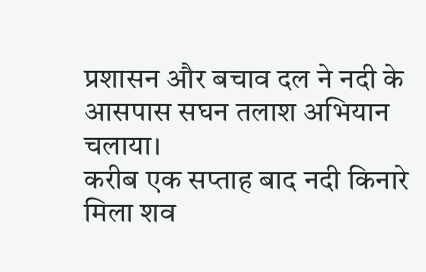प्रशासन और बचाव दल ने नदी के आसपास सघन तलाश अभियान चलाया।
करीब एक सप्ताह बाद नदी किनारे मिला शव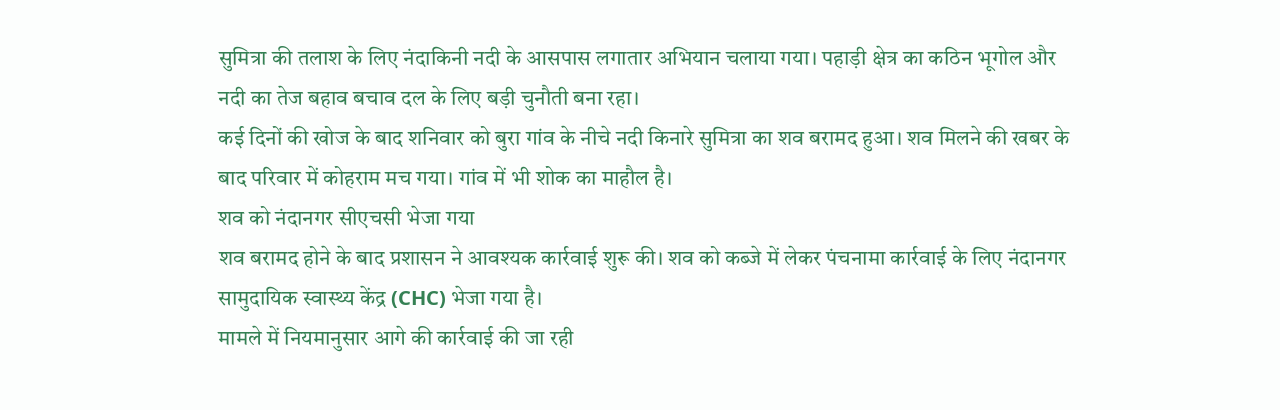सुमित्रा की तलाश के लिए नंदाकिनी नदी के आसपास लगातार अभियान चलाया गया। पहाड़ी क्षेत्र का कठिन भूगोल और नदी का तेज बहाव बचाव दल के लिए बड़ी चुनौती बना रहा।
कई दिनों की खोज के बाद शनिवार को बुरा गांव के नीचे नदी किनारे सुमित्रा का शव बरामद हुआ। शव मिलने की खबर के बाद परिवार में कोहराम मच गया। गांव में भी शोक का माहौल है।
शव को नंदानगर सीएचसी भेजा गया
शव बरामद होने के बाद प्रशासन ने आवश्यक कार्रवाई शुरू की। शव को कब्जे में लेकर पंचनामा कार्रवाई के लिए नंदानगर सामुदायिक स्वास्थ्य केंद्र (CHC) भेजा गया है।
मामले में नियमानुसार आगे की कार्रवाई की जा रही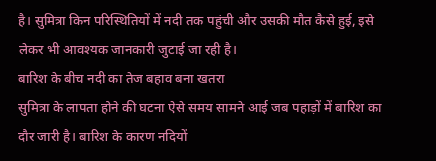है। सुमित्रा किन परिस्थितियों में नदी तक पहुंची और उसकी मौत कैसे हुई, इसे लेकर भी आवश्यक जानकारी जुटाई जा रही है।
बारिश के बीच नदी का तेज बहाव बना खतरा
सुमित्रा के लापता होने की घटना ऐसे समय सामने आई जब पहाड़ों में बारिश का दौर जारी है। बारिश के कारण नदियों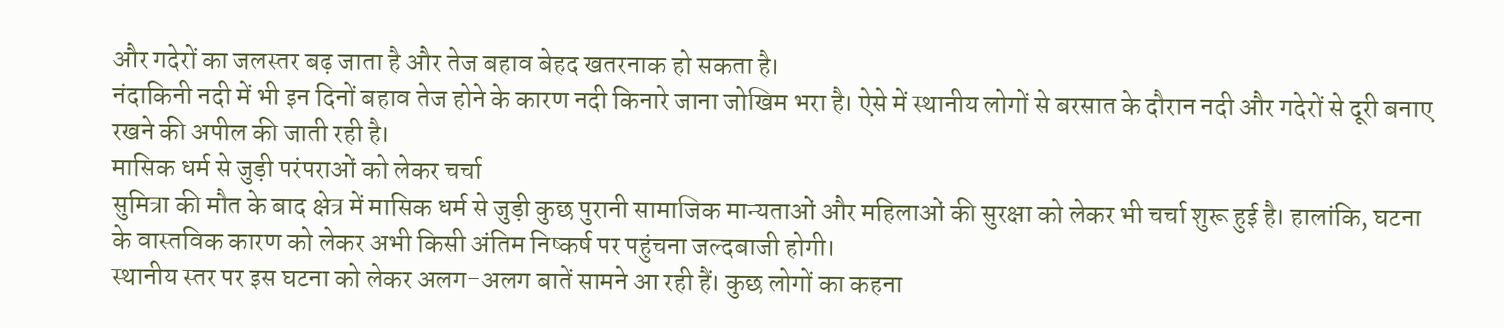और गदेरों का जलस्तर बढ़ जाता है और तेज बहाव बेहद खतरनाक हो सकता है।
नंदाकिनी नदी में भी इन दिनों बहाव तेज होने के कारण नदी किनारे जाना जोखिम भरा है। ऐसे में स्थानीय लोगों से बरसात के दौरान नदी और गदेरों से दूरी बनाए रखने की अपील की जाती रही है।
मासिक धर्म से जुड़ी परंपराओं को लेकर चर्चा
सुमित्रा की मौत के बाद क्षेत्र में मासिक धर्म से जुड़ी कुछ पुरानी सामाजिक मान्यताओं और महिलाओं की सुरक्षा को लेकर भी चर्चा शुरू हुई है। हालांकि, घटना के वास्तविक कारण को लेकर अभी किसी अंतिम निष्कर्ष पर पहुंचना जल्दबाजी होगी।
स्थानीय स्तर पर इस घटना को लेकर अलग-अलग बातें सामने आ रही हैं। कुछ लोगों का कहना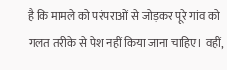है कि मामले को परंपराओं से जोड़कर पूरे गांव को गलत तरीके से पेश नहीं किया जाना चाहिए। वहीं,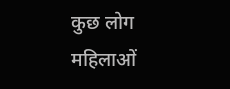कुछ लोग महिलाओं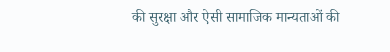की सुरक्षा और ऐसी सामाजिक मान्यताओं की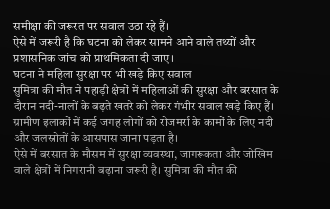समीक्षा की जरूरत पर सवाल उठा रहे हैं।
ऐसे में जरूरी है कि घटना को लेकर सामने आने वाले तथ्यों और प्रशासनिक जांच को प्राथमिकता दी जाए।
घटना ने महिला सुरक्षा पर भी खड़े किए सवाल
सुमित्रा की मौत ने पहाड़ी क्षेत्रों में महिलाओं की सुरक्षा और बरसात के दौरान नदी-नालों के बढ़ते खतरे को लेकर गंभीर सवाल खड़े किए हैं। ग्रामीण इलाकों में कई जगह लोगों को रोजमर्रा के कामों के लिए नदी और जलस्रोतों के आसपास जाना पड़ता है।
ऐसे में बरसात के मौसम में सुरक्षा व्यवस्था, जागरूकता और जोखिम वाले क्षेत्रों में निगरानी बढ़ाना जरूरी है। सुमित्रा की मौत की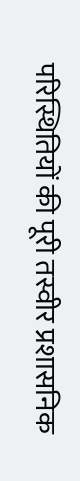परिस्थितियों की पूरी तस्वीर प्रशासनिक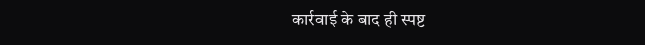कार्रवाई के बाद ही स्पष्ट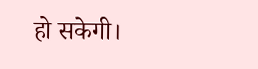हो सकेगी।